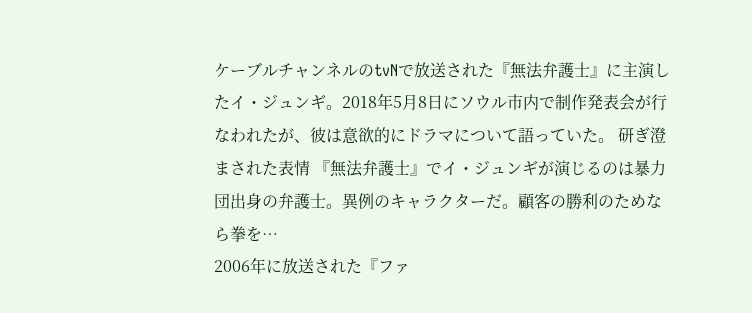ケーブルチャンネルのtvNで放送された『無法弁護士』に主演したイ・ジュンギ。2018年5月8日にソウル市内で制作発表会が行なわれたが、彼は意欲的にドラマについて語っていた。 研ぎ澄まされた表情 『無法弁護士』でイ・ジュンギが演じるのは暴力団出身の弁護士。異例のキャラクターだ。顧客の勝利のためなら拳を…
2006年に放送された『ファ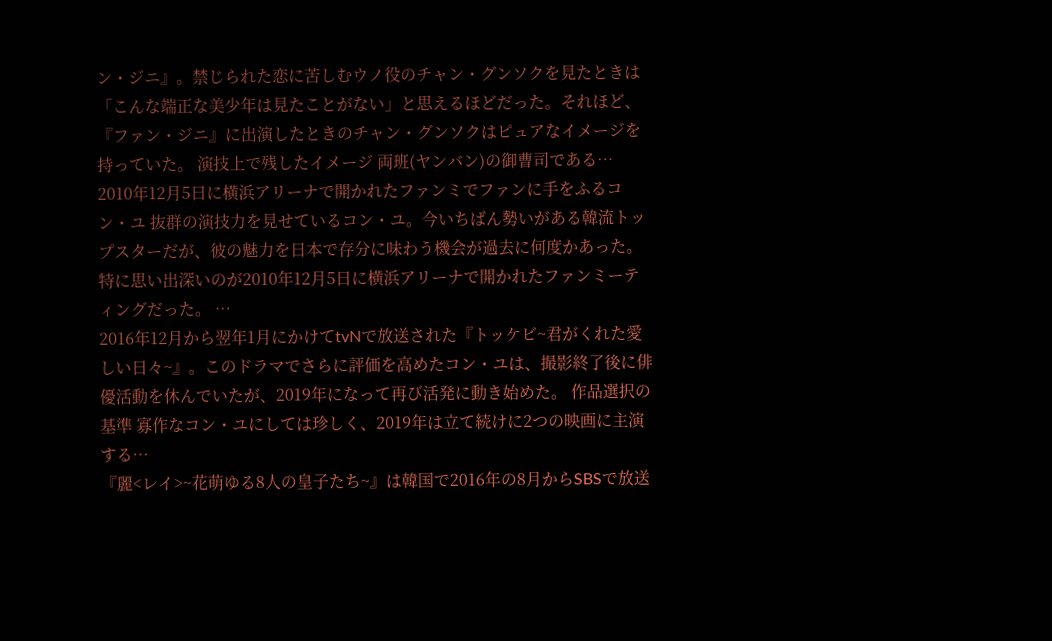ン・ジニ』。禁じられた恋に苦しむウノ役のチャン・グンソクを見たときは「こんな端正な美少年は見たことがない」と思えるほどだった。それほど、『ファン・ジニ』に出演したときのチャン・グンソクはピュアなイメージを持っていた。 演技上で残したイメージ 両班(ヤンバン)の御曹司である…
2010年12月5日に横浜アリーナで開かれたファンミでファンに手をふるコン・ユ 抜群の演技力を見せているコン・ユ。今いちばん勢いがある韓流トップスターだが、彼の魅力を日本で存分に味わう機会が過去に何度かあった。特に思い出深いのが2010年12月5日に横浜アリーナで開かれたファンミーティングだった。 …
2016年12月から翌年1月にかけてtvNで放送された『トッケビ~君がくれた愛しい日々~』。このドラマでさらに評価を高めたコン・ユは、撮影終了後に俳優活動を休んでいたが、2019年になって再び活発に動き始めた。 作品選択の基準 寡作なコン・ユにしては珍しく、2019年は立て続けに2つの映画に主演する…
『麗<レイ>~花萌ゆる8人の皇子たち~』は韓国で2016年の8月からSBSで放送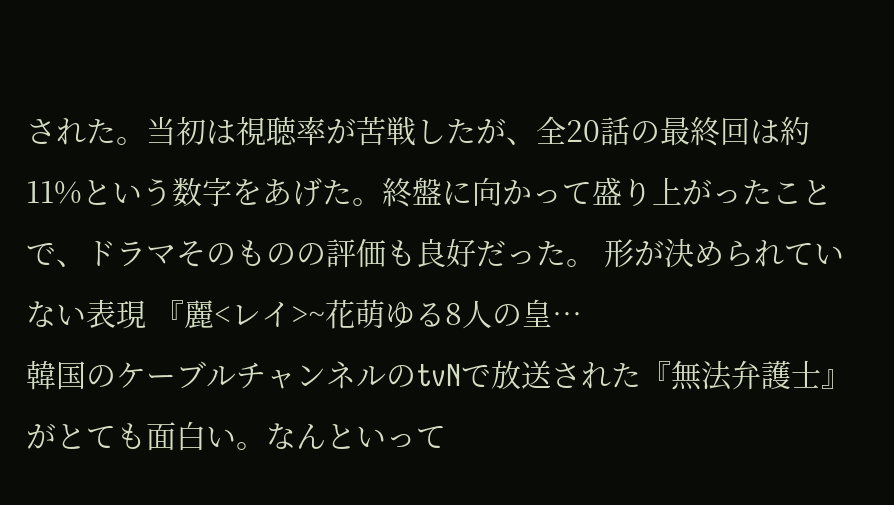された。当初は視聴率が苦戦したが、全20話の最終回は約11%という数字をあげた。終盤に向かって盛り上がったことで、ドラマそのものの評価も良好だった。 形が決められていない表現 『麗<レイ>~花萌ゆる8人の皇…
韓国のケーブルチャンネルのtvNで放送された『無法弁護士』がとても面白い。なんといって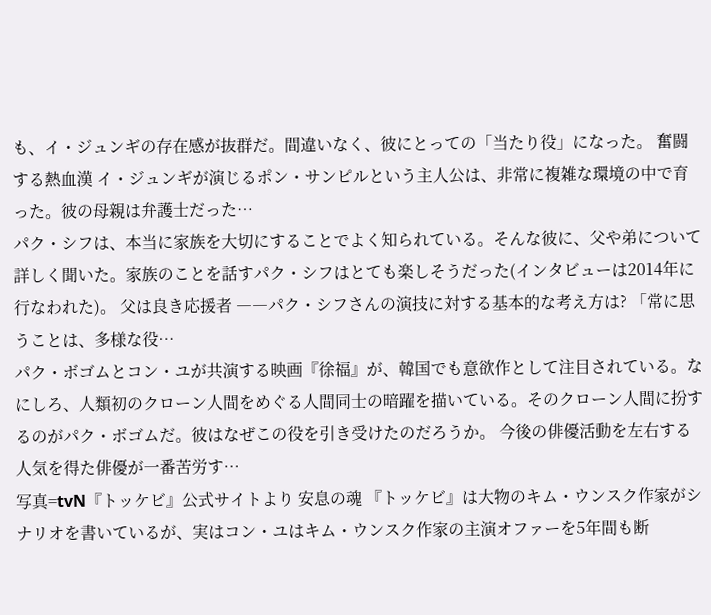も、イ・ジュンギの存在感が抜群だ。間違いなく、彼にとっての「当たり役」になった。 奮闘する熱血漢 イ・ジュンギが演じるポン・サンピルという主人公は、非常に複雑な環境の中で育った。彼の母親は弁護士だった…
パク・シフは、本当に家族を大切にすることでよく知られている。そんな彼に、父や弟について詳しく聞いた。家族のことを話すパク・シフはとても楽しそうだった(インタビューは2014年に行なわれた)。 父は良き応援者 ――パク・シフさんの演技に対する基本的な考え方は? 「常に思うことは、多様な役…
パク・ボゴムとコン・ユが共演する映画『徐福』が、韓国でも意欲作として注目されている。なにしろ、人類初のクローン人間をめぐる人間同士の暗躍を描いている。そのクローン人間に扮するのがパク・ボゴムだ。彼はなぜこの役を引き受けたのだろうか。 今後の俳優活動を左右する 人気を得た俳優が一番苦労す…
写真=tvN『トッケビ』公式サイトより 安息の魂 『トッケビ』は大物のキム・ウンスク作家がシナリオを書いているが、実はコン・ユはキム・ウンスク作家の主演オファーを5年間も断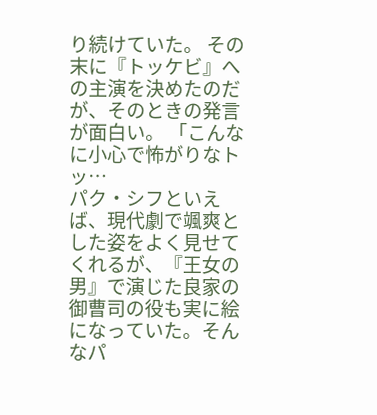り続けていた。 その末に『トッケビ』への主演を決めたのだが、そのときの発言が面白い。 「こんなに小心で怖がりなトッ…
パク・シフといえば、現代劇で颯爽とした姿をよく見せてくれるが、『王女の男』で演じた良家の御曹司の役も実に絵になっていた。そんなパ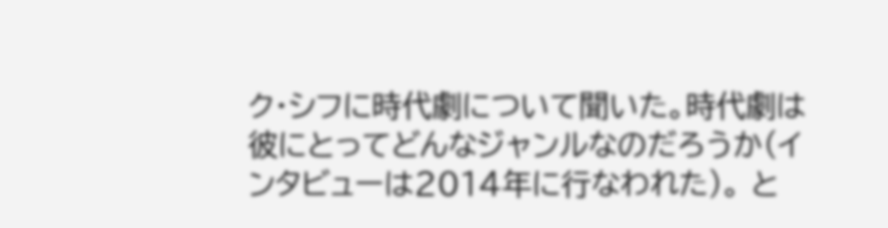ク・シフに時代劇について聞いた。時代劇は彼にとってどんなジャンルなのだろうか(インタビューは2014年に行なわれた)。 と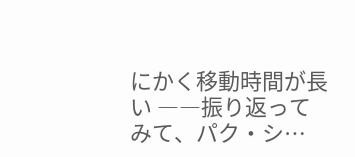にかく移動時間が長い ――振り返ってみて、パク・シ…